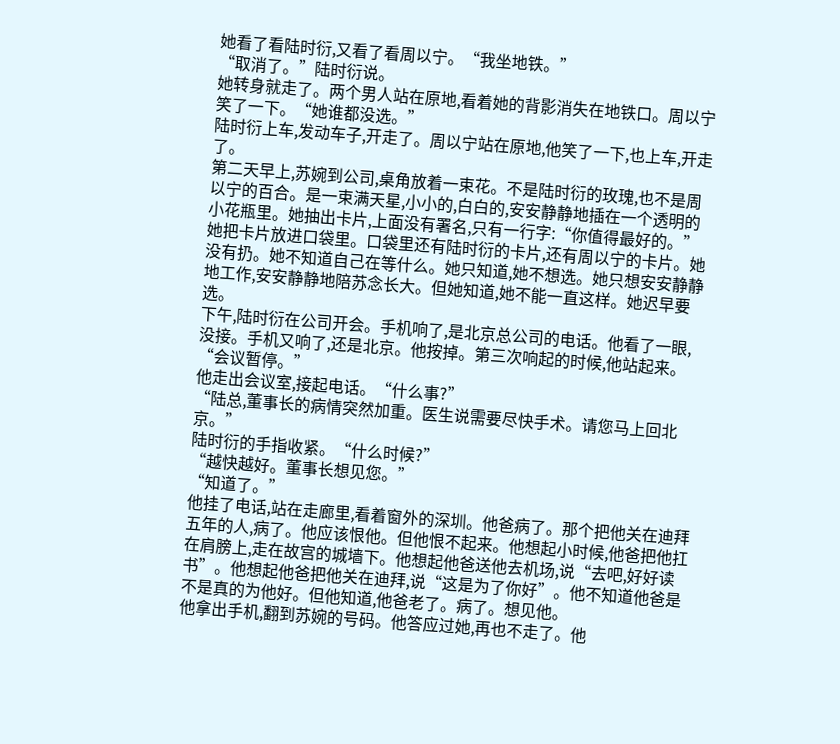她看了看陆时衍,又看了看周以宁。“我坐地铁。”
“取消了。”陆时衍说。
她转身就走了。两个男人站在原地,看着她的背影消失在地铁口。周以宁笑了一下。“她谁都没选。”
陆时衍上车,发动车子,开走了。周以宁站在原地,他笑了一下,也上车,开走了。
第二天早上,苏婉到公司,桌角放着一束花。不是陆时衍的玫瑰,也不是周以宁的百合。是一束满天星,小小的,白白的,安安静静地插在一个透明的小花瓶里。她抽出卡片,上面没有署名,只有一行字:“你值得最好的。”
她把卡片放进口袋里。口袋里还有陆时衍的卡片,还有周以宁的卡片。她没有扔。她不知道自己在等什么。她只知道,她不想选。她只想安安静静地工作,安安静静地陪苏念长大。但她知道,她不能一直这样。她迟早要选。
下午,陆时衍在公司开会。手机响了,是北京总公司的电话。他看了一眼,没接。手机又响了,还是北京。他按掉。第三次响起的时候,他站起来。
“会议暂停。”
他走出会议室,接起电话。“什么事?”
“陆总,董事长的病情突然加重。医生说需要尽快手术。请您马上回北京。”
陆时衍的手指收紧。“什么时候?”
“越快越好。董事长想见您。”
“知道了。”
他挂了电话,站在走廊里,看着窗外的深圳。他爸病了。那个把他关在迪拜五年的人,病了。他应该恨他。但他恨不起来。他想起小时候,他爸把他扛在肩膀上,走在故宫的城墙下。他想起他爸送他去机场,说“去吧,好好读书”。他想起他爸把他关在迪拜,说“这是为了你好”。他不知道他爸是不是真的为他好。但他知道,他爸老了。病了。想见他。
他拿出手机,翻到苏婉的号码。他答应过她,再也不走了。他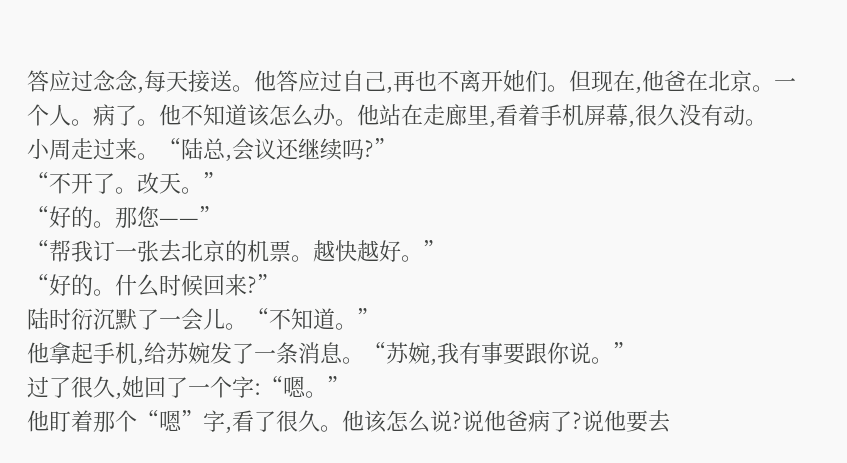答应过念念,每天接送。他答应过自己,再也不离开她们。但现在,他爸在北京。一个人。病了。他不知道该怎么办。他站在走廊里,看着手机屏幕,很久没有动。
小周走过来。“陆总,会议还继续吗?”
“不开了。改天。”
“好的。那您——”
“帮我订一张去北京的机票。越快越好。”
“好的。什么时候回来?”
陆时衍沉默了一会儿。“不知道。”
他拿起手机,给苏婉发了一条消息。“苏婉,我有事要跟你说。”
过了很久,她回了一个字:“嗯。”
他盯着那个“嗯”字,看了很久。他该怎么说?说他爸病了?说他要去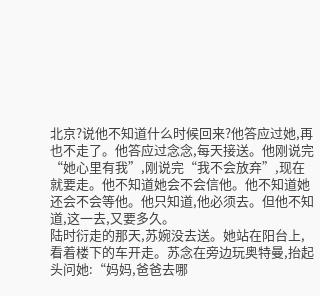北京?说他不知道什么时候回来?他答应过她,再也不走了。他答应过念念,每天接送。他刚说完“她心里有我”,刚说完“我不会放弃”,现在就要走。他不知道她会不会信他。他不知道她还会不会等他。他只知道,他必须去。但他不知道,这一去,又要多久。
陆时衍走的那天,苏婉没去送。她站在阳台上,看着楼下的车开走。苏念在旁边玩奥特曼,抬起头问她:“妈妈,爸爸去哪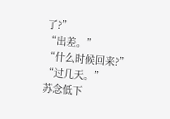了?”
“出差。”
“什么时候回来?”
“过几天。”
苏念低下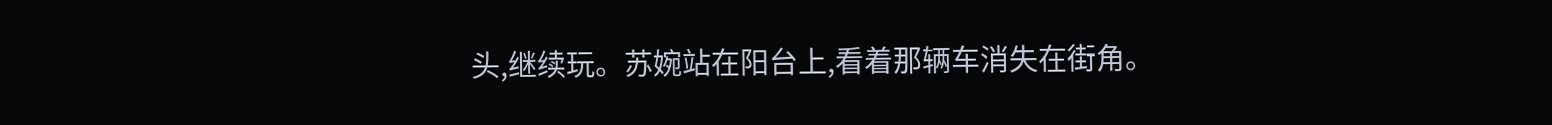头,继续玩。苏婉站在阳台上,看着那辆车消失在街角。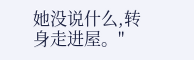她没说什么,转身走进屋。"